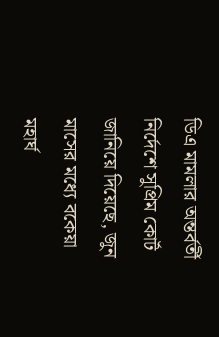ডিএ মামলার অন্তর্বর্তী নির্দেশে সুপ্রিম কোর্ট জানিয়ে দিয়েছে, জুন মাসের মধ্যে বকেয়া মহার্ঘ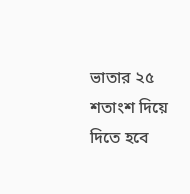ভাতার ২৫ শতাংশ দিয়ে দিতে হবে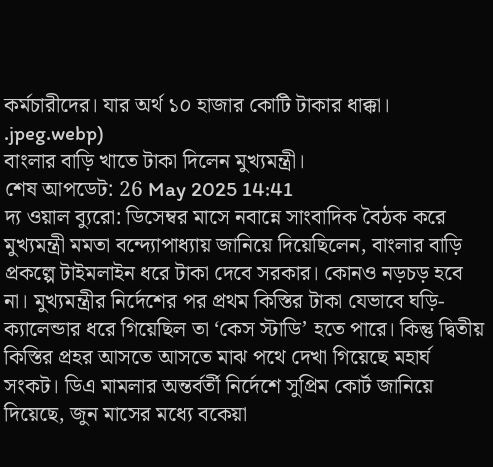কর্মচারীদের। যার অর্থ ১০ হাজার কোটি টাকার ধাক্কা।
.jpeg.webp)
বাংলার বাড়ি খাতে টাকা দিলেন মুখ্যমন্ত্রী।
শেষ আপডেট: 26 May 2025 14:41
দ্য ওয়াল ব্যুরো: ডিসেম্বর মাসে নবান্নে সাংবাদিক বৈঠক করে মুখ্যমন্ত্রী মমতা বন্দ্যোপাধ্যায় জানিয়ে দিয়েছিলেন, বাংলার বাড়ি প্রকল্পে টাইমলাইন ধরে টাকা দেবে সরকার। কোনও নড়চড় হবে না। মুখ্যমন্ত্রীর নির্দেশের পর প্রথম কিস্তির টাকা যেভাবে ঘড়ি-ক্যালেন্ডার ধরে গিয়েছিল তা ‘কেস স্টাডি’ হতে পারে। কিন্তু দ্বিতীয় কিস্তির প্রহর আসতে আসতে মাঝ পথে দেখা গিয়েছে মহার্ঘ সংকট। ডিএ মামলার অন্তর্বর্তী নির্দেশে সুপ্রিম কোর্ট জানিয়ে দিয়েছে, জুন মাসের মধ্যে বকেয়া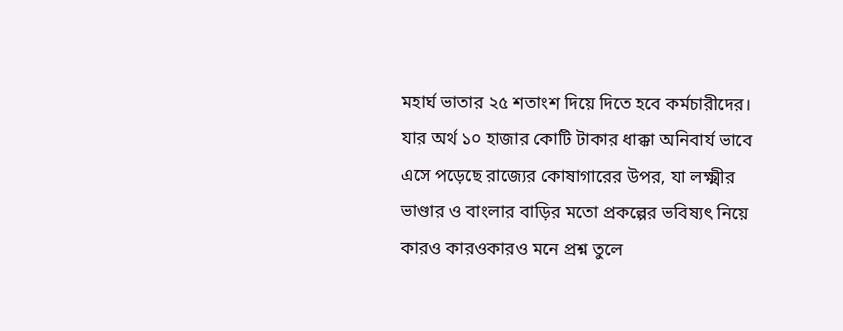মহার্ঘ ভাতার ২৫ শতাংশ দিয়ে দিতে হবে কর্মচারীদের। যার অর্থ ১০ হাজার কোটি টাকার ধাক্কা অনিবার্য ভাবে এসে পড়েছে রাজ্যের কোষাগারের উপর, যা লক্ষ্মীর ভাণ্ডার ও বাংলার বাড়ির মতো প্রকল্পের ভবিষ্যৎ নিয়ে কারও কারওকারও মনে প্রশ্ন তুলে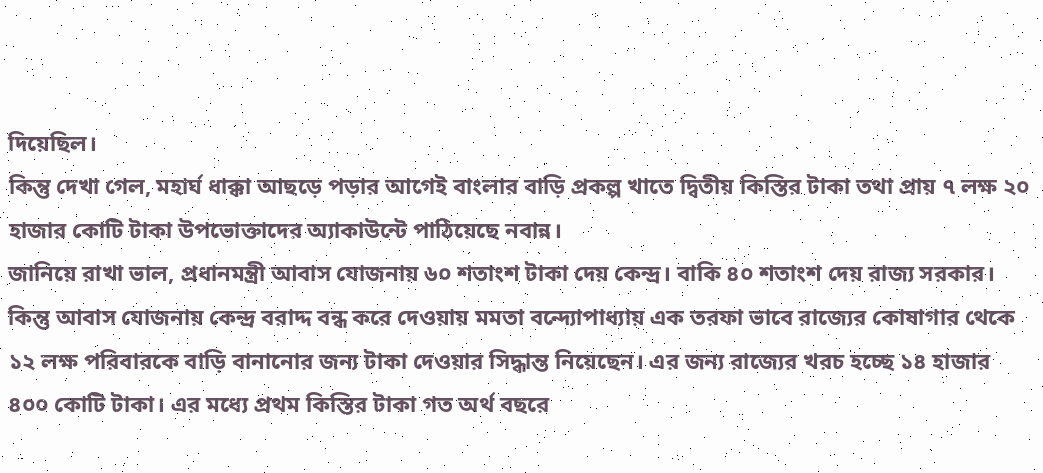দিয়েছিল।
কিন্তু দেখা গেল, মহার্ঘ ধাক্কা আছড়ে পড়ার আগেই বাংলার বাড়ি প্রকল্প খাতে দ্বিতীয় কিস্তির টাকা তথা প্রায় ৭ লক্ষ ২০ হাজার কোটি টাকা উপভোক্তাদের অ্যাকাউন্টে পাঠিয়েছে নবান্ন।
জানিয়ে রাখা ভাল, প্রধানমন্ত্রী আবাস যোজনায় ৬০ শতাংশ টাকা দেয় কেন্দ্র। বাকি ৪০ শতাংশ দেয় রাজ্য সরকার। কিন্তু আবাস যোজনায় কেন্দ্র বরাদ্দ বন্ধ করে দেওয়ায় মমতা বন্দ্যোপাধ্যায় এক তরফা ভাবে রাজ্যের কোষাগার থেকে ১২ লক্ষ পরিবারকে বাড়ি বানানোর জন্য টাকা দেওয়ার সিদ্ধান্ত নিয়েছেন। এর জন্য রাজ্যের খরচ হচ্ছে ১৪ হাজার ৪০০ কোটি টাকা। এর মধ্যে প্রথম কিস্তির টাকা গত অর্থ বছরে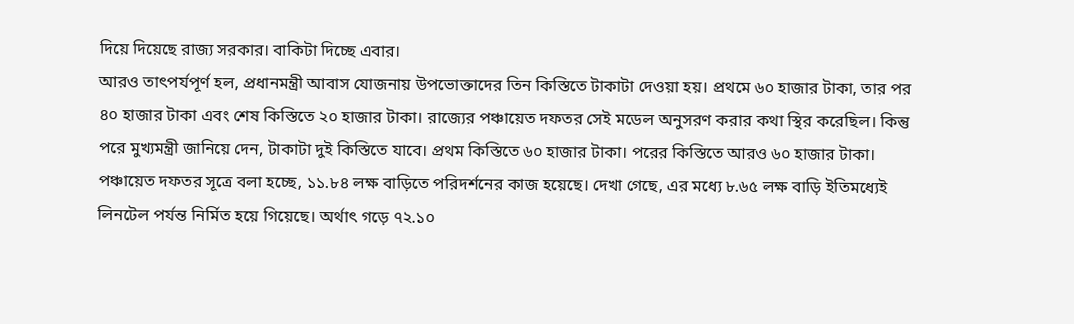দিয়ে দিয়েছে রাজ্য সরকার। বাকিটা দিচ্ছে এবার।
আরও তাৎপর্যপূর্ণ হল, প্রধানমন্ত্রী আবাস যোজনায় উপভোক্তাদের তিন কিস্তিতে টাকাটা দেওয়া হয়। প্রথমে ৬০ হাজার টাকা, তার পর ৪০ হাজার টাকা এবং শেষ কিস্তিতে ২০ হাজার টাকা। রাজ্যের পঞ্চায়েত দফতর সেই মডেল অনুসরণ করার কথা স্থির করেছিল। কিন্তু পরে মুখ্যমন্ত্রী জানিয়ে দেন, টাকাটা দুই কিস্তিতে যাবে। প্রথম কিস্তিতে ৬০ হাজার টাকা। পরের কিস্তিতে আরও ৬০ হাজার টাকা।
পঞ্চায়েত দফতর সূত্রে বলা হচ্ছে, ১১.৮৪ লক্ষ বাড়িতে পরিদর্শনের কাজ হয়েছে। দেখা গেছে, এর মধ্যে ৮.৬৫ লক্ষ বাড়ি ইতিমধ্যেই লিনটেল পর্যন্ত নির্মিত হয়ে গিয়েছে। অর্থাৎ গড়ে ৭২.১০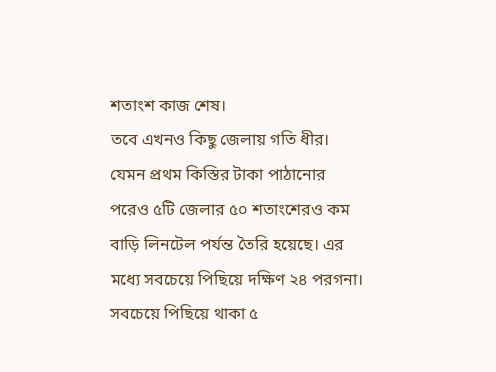শতাংশ কাজ শেষ।
তবে এখনও কিছু জেলায় গতি ধীর। যেমন প্রথম কিস্তির টাকা পাঠানোর পরেও ৫টি জেলার ৫০ শতাংশেরও কম বাড়ি লিনটেল পর্যন্ত তৈরি হয়েছে। এর মধ্যে সবচেয়ে পিছিয়ে দক্ষিণ ২৪ পরগনা।
সবচেয়ে পিছিয়ে থাকা ৫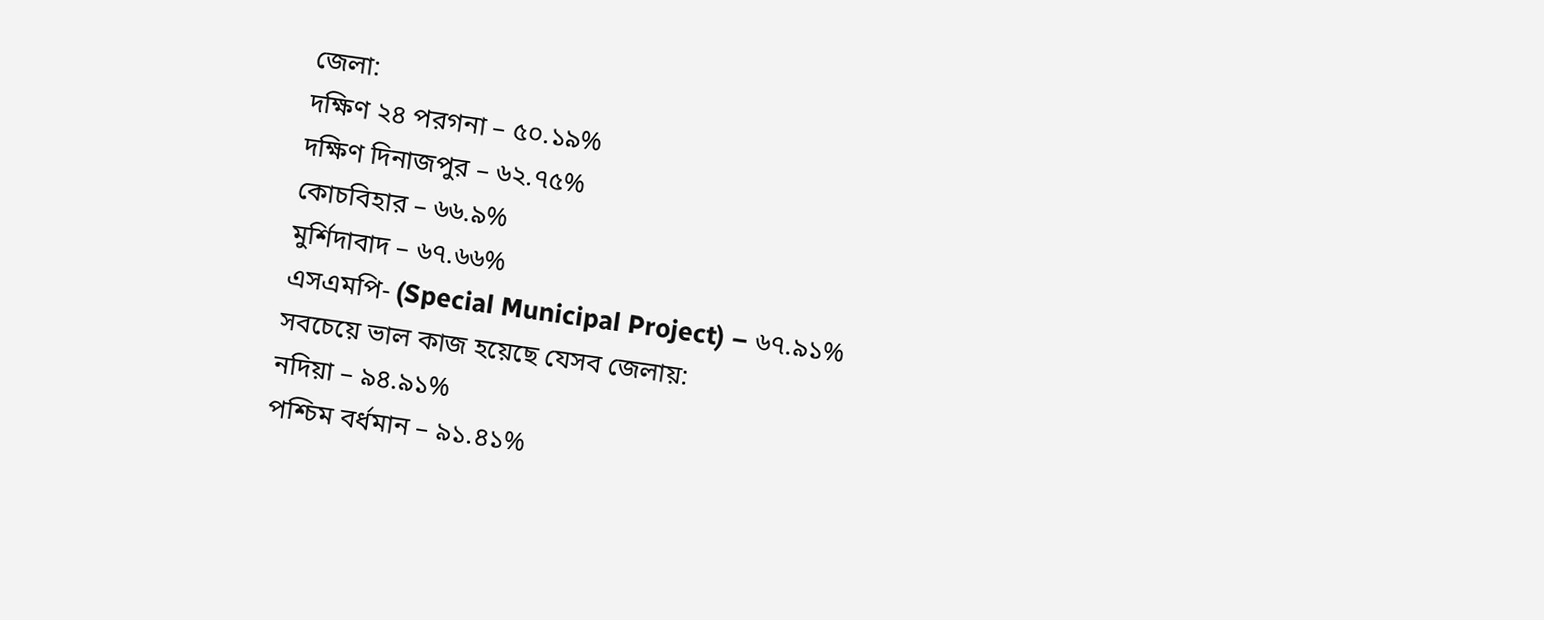জেলা:
দক্ষিণ ২৪ পরগনা – ৫০.১৯%
দক্ষিণ দিনাজপুর – ৬২.৭৫%
কোচবিহার – ৬৬.৯%
মুর্শিদাবাদ – ৬৭.৬৬%
এসএমপি- (Special Municipal Project) – ৬৭.৯১%
সবচেয়ে ভাল কাজ হয়েছে যেসব জেলায়:
নদিয়া – ৯৪.৯১%
পশ্চিম বর্ধমান – ৯১.৪১%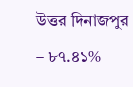উত্তর দিনাজপুর – ৮৭.৪১%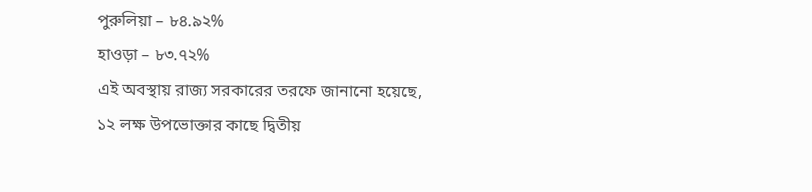পুরুলিয়া – ৮৪.৯২%
হাওড়া – ৮৩.৭২%
এই অবস্থায় রাজ্য সরকারের তরফে জানানো হয়েছে, ১২ লক্ষ উপভোক্তার কাছে দ্বিতীয়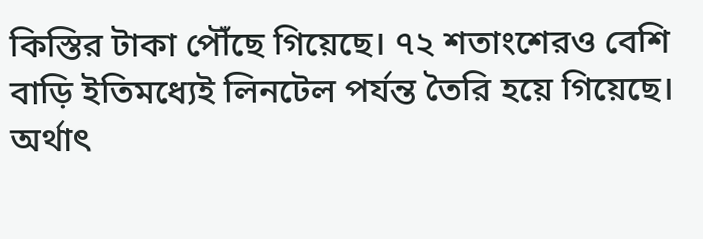কিস্তির টাকা পৌঁছে গিয়েছে। ৭২ শতাংশেরও বেশি বাড়ি ইতিমধ্যেই লিনটেল পর্যন্ত তৈরি হয়ে গিয়েছে। অর্থাৎ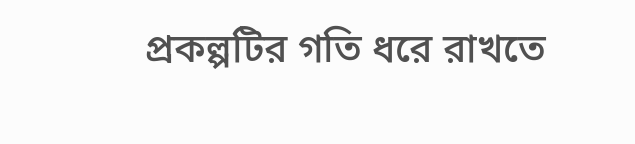প্রকল্পটির গতি ধরে রাখতে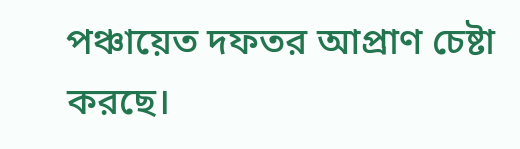পঞ্চায়েত দফতর আপ্রাণ চেষ্টা করছে।